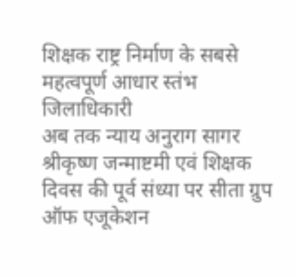शिक्षक राष्ट्र निर्माण के सबसे महत्वपूर्ण आधार स्तंभ जिलाधिकारी
अब तक न्याय अनुराग सागर
श्रीकृष्ण जन्माष्टमी एवं शिक्षक दिवस की पूर्व संध्या पर सीता ग्रुप ऑफ एजूकेशन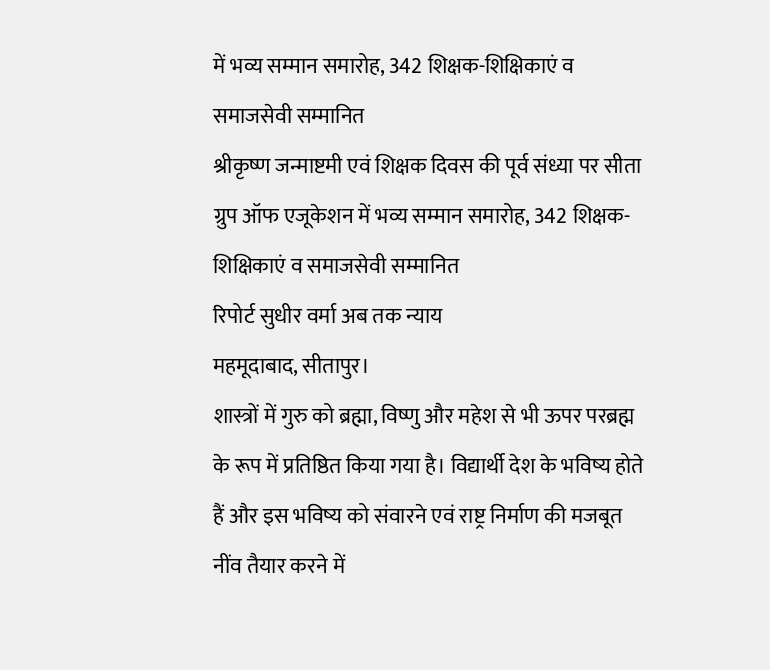में भव्य सम्मान समारोह, 342 शिक्षक-शिक्षिकाएं व समाजसेवी सम्मानित
श्रीकृष्ण जन्माष्टमी एवं शिक्षक दिवस की पूर्व संध्या पर सीता ग्रुप ऑफ एजूकेशन में भव्य सम्मान समारोह, 342 शिक्षक-शिक्षिकाएं व समाजसेवी सम्मानित
रिपोर्ट सुधीर वर्मा अब तक न्याय
महमूदाबाद, सीतापुर।
शास्त्रों में गुरु को ब्रह्मा, विष्णु और महेश से भी ऊपर परब्रह्म के रूप में प्रतिष्ठित किया गया है। विद्यार्थी देश के भविष्य होते हैं और इस भविष्य को संवारने एवं राष्ट्र निर्माण की मजबूत नींव तैयार करने में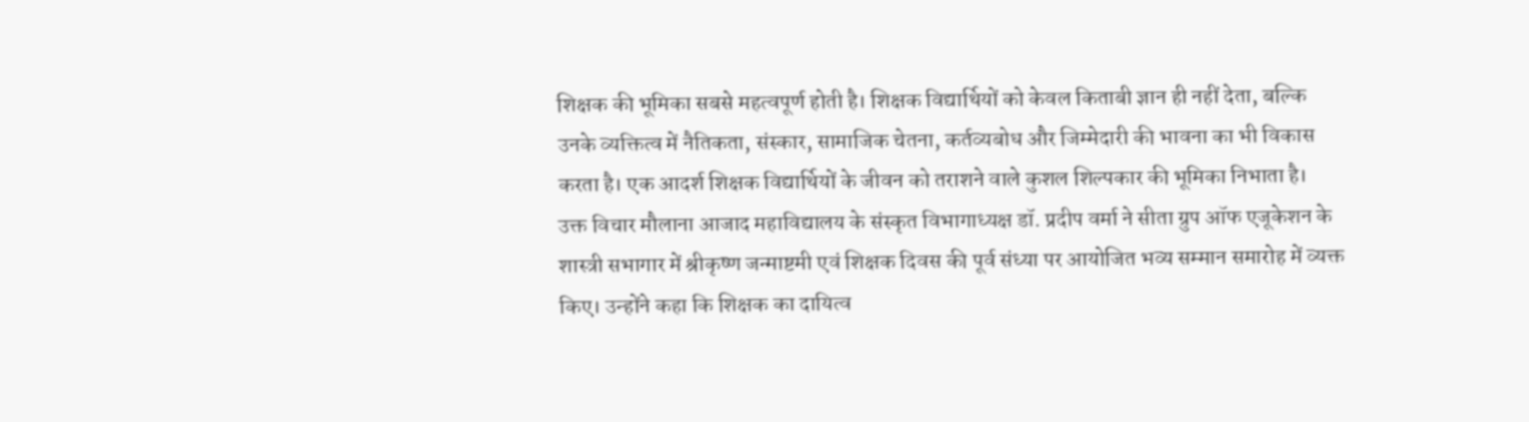शिक्षक की भूमिका सबसे महत्वपूर्ण होती है। शिक्षक विद्यार्थियों को केवल किताबी ज्ञान ही नहीं देता, बल्कि उनके व्यक्तित्व में नैतिकता, संस्कार, सामाजिक चेतना, कर्तव्यबोध और जिम्मेदारी की भावना का भी विकास करता है। एक आदर्श शिक्षक विद्यार्थियों के जीवन को तराशने वाले कुशल शिल्पकार की भूमिका निभाता है।
उक्त विचार मौलाना आजाद महाविद्यालय के संस्कृत विभागाध्यक्ष डॉ. प्रदीप वर्मा ने सीता ग्रुप ऑफ एजूकेशन के शास्त्री सभागार में श्रीकृष्ण जन्माष्टमी एवं शिक्षक दिवस की पूर्व संध्या पर आयोजित भव्य सम्मान समारोह में व्यक्त किए। उन्होंने कहा कि शिक्षक का दायित्व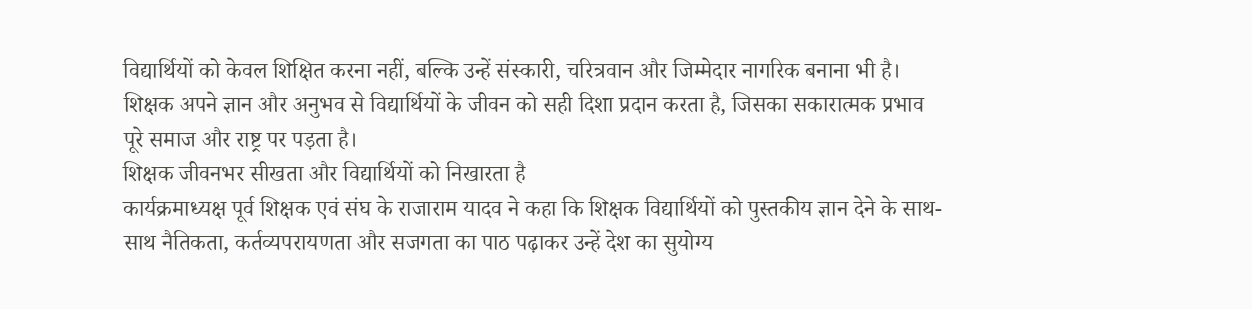विद्यार्थियों को केवल शिक्षित करना नहीं, बल्कि उन्हें संस्कारी, चरित्रवान और जिम्मेदार नागरिक बनाना भी है। शिक्षक अपने ज्ञान और अनुभव से विद्यार्थियों के जीवन को सही दिशा प्रदान करता है, जिसका सकारात्मक प्रभाव पूरे समाज और राष्ट्र पर पड़ता है।
शिक्षक जीवनभर सीखता और विद्यार्थियों को निखारता है
कार्यक्रमाध्यक्ष पूर्व शिक्षक एवं संघ के राजाराम यादव ने कहा कि शिक्षक विद्यार्थियों को पुस्तकीय ज्ञान देने के साथ-साथ नैतिकता, कर्तव्यपरायणता और सजगता का पाठ पढ़ाकर उन्हें देश का सुयोग्य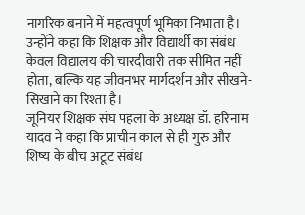नागरिक बनाने में महत्वपूर्ण भूमिका निभाता है। उन्होंने कहा कि शिक्षक और विद्यार्थी का संबंध केवल विद्यालय की चारदीवारी तक सीमित नहीं होता, बल्कि यह जीवनभर मार्गदर्शन और सीखने-सिखाने का रिश्ता है।
जूनियर शिक्षक संघ पहला के अध्यक्ष डॉ. हरिनाम यादव ने कहा कि प्राचीन काल से ही गुरु और शिष्य के बीच अटूट संबंध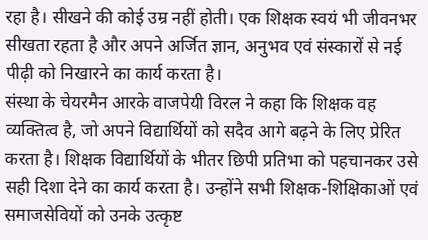रहा है। सीखने की कोई उम्र नहीं होती। एक शिक्षक स्वयं भी जीवनभर सीखता रहता है और अपने अर्जित ज्ञान, अनुभव एवं संस्कारों से नई पीढ़ी को निखारने का कार्य करता है।
संस्था के चेयरमैन आरके वाजपेयी विरल ने कहा कि शिक्षक वह व्यक्तित्व है, जो अपने विद्यार्थियों को सदैव आगे बढ़ने के लिए प्रेरित करता है। शिक्षक विद्यार्थियों के भीतर छिपी प्रतिभा को पहचानकर उसे सही दिशा देने का कार्य करता है। उन्होंने सभी शिक्षक-शिक्षिकाओं एवं समाजसेवियों को उनके उत्कृष्ट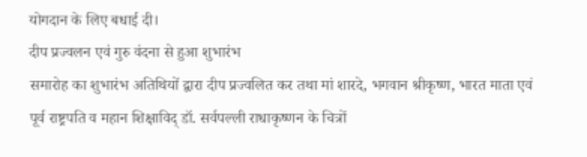योगदान के लिए बधाई दी।
दीप प्रज्वलन एवं गुरु वंदना से हुआ शुभारंभ
समारोह का शुभारंभ अतिथियों द्वारा दीप प्रज्वलित कर तथा मां शारदे, भगवान श्रीकृष्ण, भारत माता एवं पूर्व राष्ट्रपति व महान शिक्षाविद् डॉ. सर्वपल्ली राधाकृष्णन के चित्रों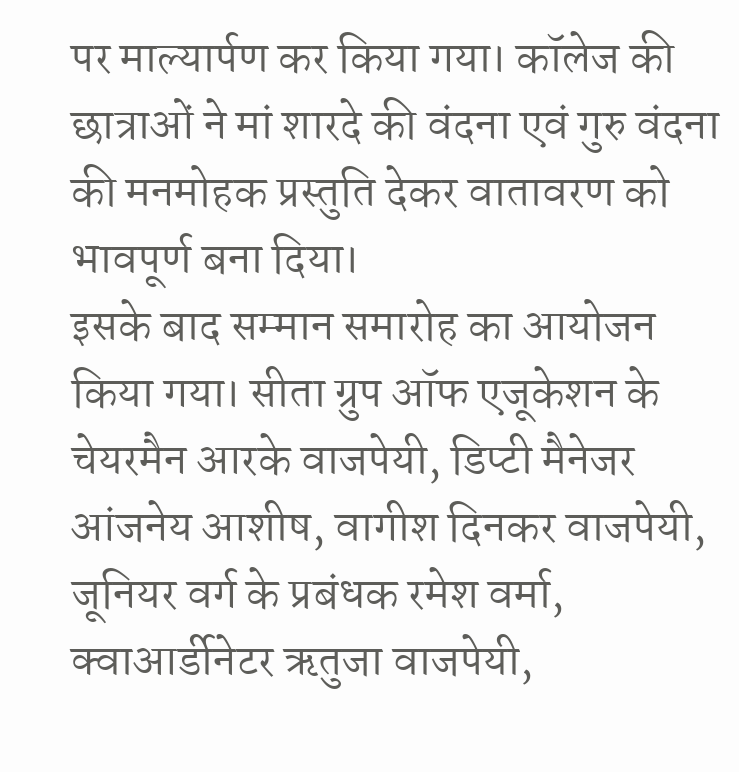पर माल्यार्पण कर किया गया। कॉलेज की छात्राओं ने मां शारदे की वंदना एवं गुरु वंदना की मनमोहक प्रस्तुति देकर वातावरण को भावपूर्ण बना दिया।
इसके बाद सम्मान समारोह का आयोजन किया गया। सीता ग्रुप ऑफ एजूकेशन के चेयरमैन आरके वाजपेयी, डिप्टी मैनेजर आंजनेय आशीष, वागीश दिनकर वाजपेयी, जूनियर वर्ग के प्रबंधक रमेश वर्मा, क्वाआर्डीनेटर ऋतुजा वाजपेयी,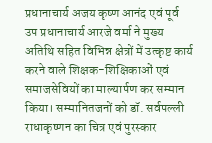प्रधानाचार्य अजय कृष्ण आनंद एवं पूर्व उप प्रधानाचार्य आरजे वर्मा ने मुख्य अतिथि सहित विभिन्न क्षेत्रों में उत्कृष्ट कार्य करने वाले शिक्षक-शिक्षिकाओं एवं समाजसेवियों का माल्यार्पण कर सम्मान किया। सम्मानितजनों को डॉ. सर्वपल्ली राधाकृष्णन का चित्र एवं पुरस्कार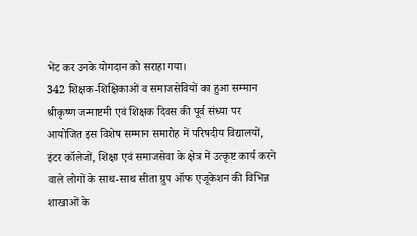भेंट कर उनके योगदान को सराहा गया।
342 शिक्षक-शिक्षिकाओं व समाजसेवियों का हुआ सम्मान
श्रीकृष्ण जन्माष्टमी एवं शिक्षक दिवस की पूर्व संध्या पर आयोजित इस विशेष सम्मान समारोह में परिषदीय विद्यालयों, इंटर कॉलेजों, शिक्षा एवं समाजसेवा के क्षेत्र में उत्कृष्ट कार्य करने वाले लोगों के साथ-साथ सीता ग्रुप ऑफ एजूकेशन की विभिन्न शाखाओं के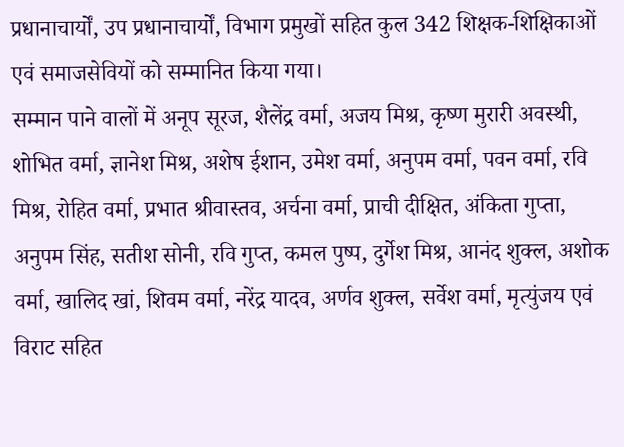प्रधानाचार्यों, उप प्रधानाचार्यों, विभाग प्रमुखों सहित कुल 342 शिक्षक-शिक्षिकाओं एवं समाजसेवियों को सम्मानित किया गया।
सम्मान पाने वालों में अनूप सूरज, शैलेंद्र वर्मा, अजय मिश्र, कृष्ण मुरारी अवस्थी, शोभित वर्मा, ज्ञानेश मिश्र, अशेष ईशान, उमेश वर्मा, अनुपम वर्मा, पवन वर्मा, रवि मिश्र, रोहित वर्मा, प्रभात श्रीवास्तव, अर्चना वर्मा, प्राची दीक्षित, अंकिता गुप्ता, अनुपम सिंह, सतीश सोनी, रवि गुप्त, कमल पुष्प, दुर्गेश मिश्र, आनंद शुक्ल, अशोक वर्मा, खालिद खां, शिवम वर्मा, नरेंद्र यादव, अर्णव शुक्ल, सर्वेश वर्मा, मृत्युंजय एवं विराट सहित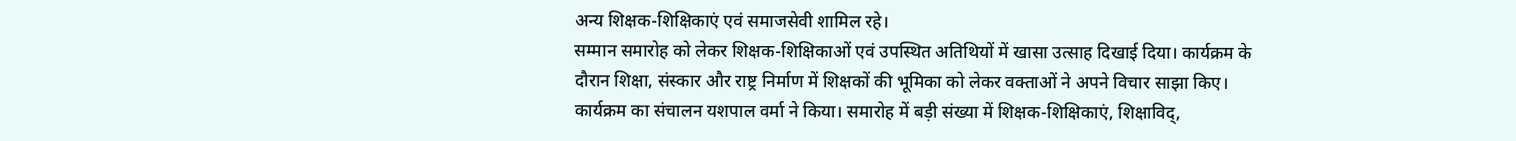अन्य शिक्षक-शिक्षिकाएं एवं समाजसेवी शामिल रहे।
सम्मान समारोह को लेकर शिक्षक-शिक्षिकाओं एवं उपस्थित अतिथियों में खासा उत्साह दिखाई दिया। कार्यक्रम के दौरान शिक्षा, संस्कार और राष्ट्र निर्माण में शिक्षकों की भूमिका को लेकर वक्ताओं ने अपने विचार साझा किए।
कार्यक्रम का संचालन यशपाल वर्मा ने किया। समारोह में बड़ी संख्या में शिक्षक-शिक्षिकाएं, शिक्षाविद्,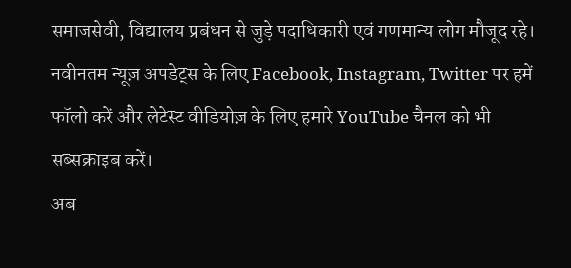समाजसेवी, विद्यालय प्रबंधन से जुड़े पदाधिकारी एवं गणमान्य लोग मौजूद रहे।
नवीनतम न्यूज़ अपडेट्स के लिए Facebook, Instagram, Twitter पर हमें फॉलो करें और लेटेस्ट वीडियोज़ के लिए हमारे YouTube चैनल को भी सब्सक्राइब करें।
अब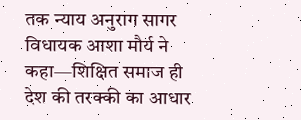तक न्याय अनुराग सागर
विधायक आशा मौर्य ने कहा—शिक्षित समाज ही देश की तरक्की का आधार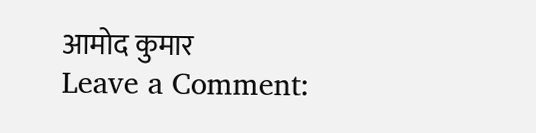आमोद कुमार
Leave a Comment: